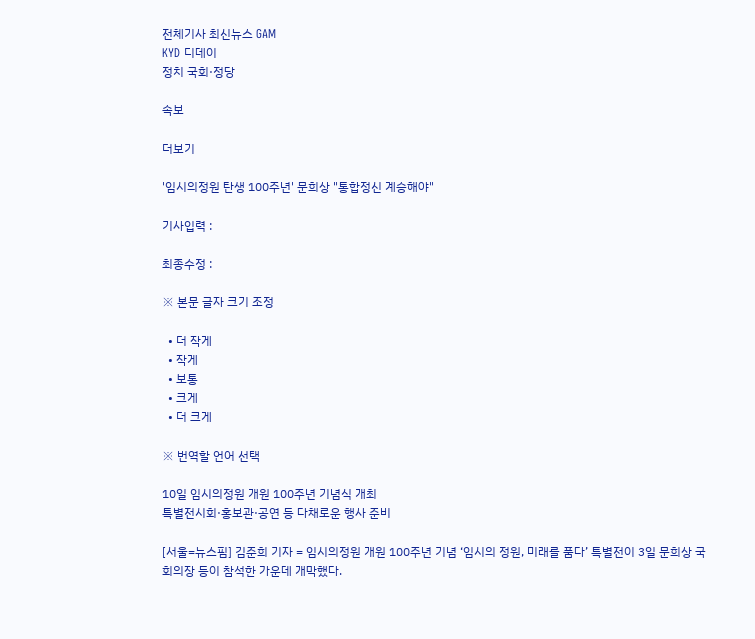전체기사 최신뉴스 GAM
KYD 디데이
정치 국회·정당

속보

더보기

'임시의정원 탄생 100주년' 문희상 "통합정신 계승해야"

기사입력 :

최종수정 :

※ 본문 글자 크기 조정

  • 더 작게
  • 작게
  • 보통
  • 크게
  • 더 크게

※ 번역할 언어 선택

10일 임시의정원 개원 100주년 기념식 개최
특별전시회·홍보관·공연 등 다채로운 행사 준비

[서울=뉴스핌] 김준희 기자 = 임시의정원 개원 100주년 기념 ‘임시의 정원, 미래를 품다’ 특별전이 3일 문희상 국회의장 등이 참석한 가운데 개막했다.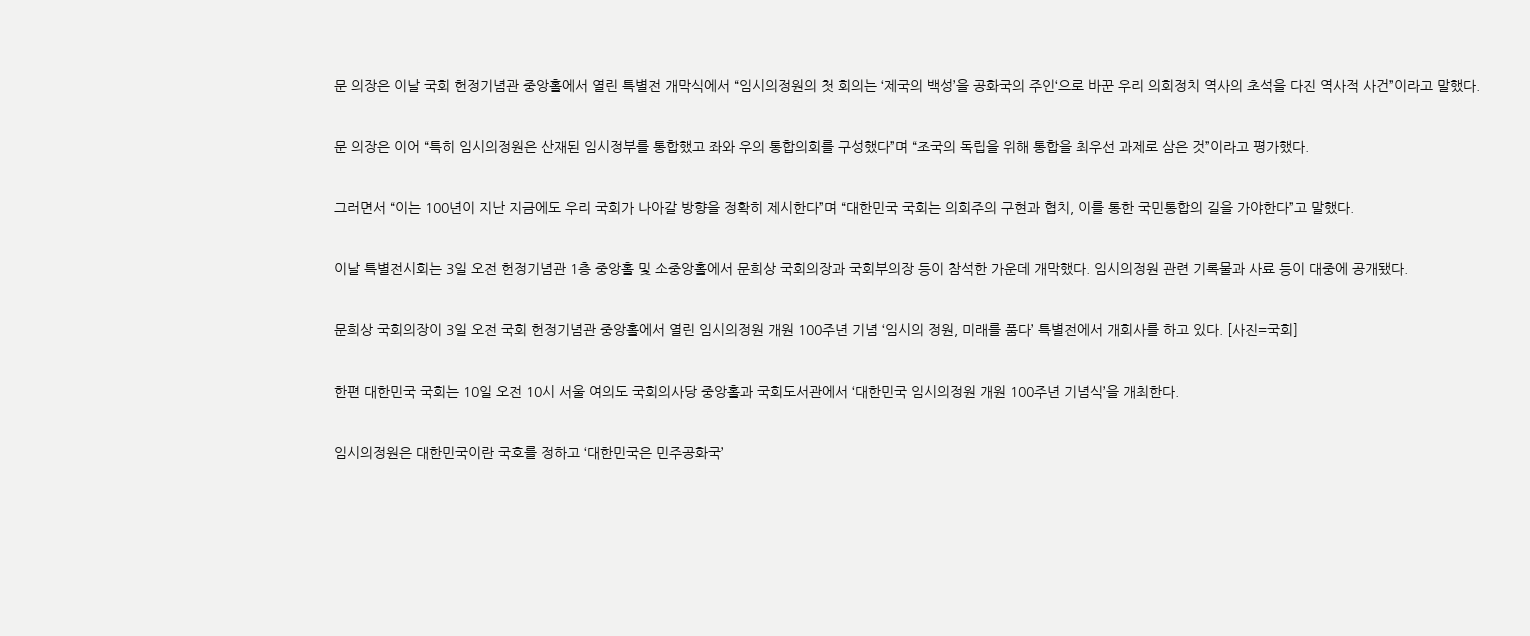문 의장은 이날 국회 헌정기념관 중앙홀에서 열린 특별전 개막식에서 “임시의정원의 첫 회의는 ‘제국의 백성’을 공화국의 주인‘으로 바꾼 우리 의회정치 역사의 초석을 다진 역사적 사건”이라고 말했다.

문 의장은 이어 “특히 임시의정원은 산재된 임시정부를 통합했고 좌와 우의 통합의회를 구성했다”며 “조국의 독립을 위해 통합을 최우선 과제로 삼은 것”이라고 평가했다.

그러면서 “이는 100년이 지난 지금에도 우리 국회가 나아갈 방향을 정확히 제시한다”며 “대한민국 국회는 의회주의 구현과 협치, 이를 통한 국민통합의 길을 가야한다”고 말했다.

이날 특별전시회는 3일 오전 헌정기념관 1층 중앙홀 및 소중앙홀에서 문희상 국회의장과 국회부의장 등이 참석한 가운데 개막했다. 임시의정원 관련 기록물과 사료 등이 대중에 공개됐다.

문희상 국회의장이 3일 오전 국회 헌정기념관 중앙홀에서 열린 임시의정원 개원 100주년 기념 ‘임시의 정원, 미래를 품다’ 특별전에서 개회사를 하고 있다. [사진=국회]

한편 대한민국 국회는 10일 오전 10시 서울 여의도 국회의사당 중앙홀과 국회도서관에서 ‘대한민국 임시의정원 개원 100주년 기념식’을 개최한다.

임시의정원은 대한민국이란 국호를 정하고 ‘대한민국은 민주공화국’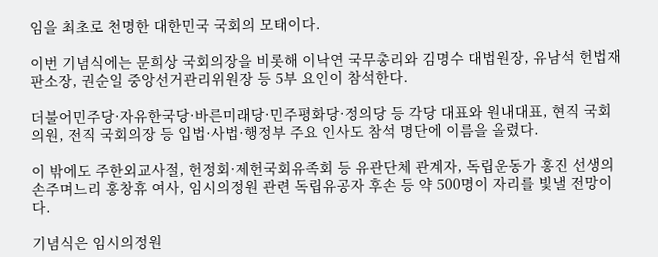임을 최초로 천명한 대한민국 국회의 모태이다.

이번 기념식에는 문희상 국회의장을 비롯해 이낙연 국무총리와 김명수 대법원장, 유남석 헌법재판소장, 권순일 중앙선거관리위원장 등 5부 요인이 참석한다.

더불어민주당·자유한국당·바른미래당·민주평화당·정의당 등 각당 대표와 원내대표, 현직 국회의원, 전직 국회의장 등 입법·사법·행정부 주요 인사도 참석 명단에 이름을 올렸다.

이 밖에도 주한외교사절, 헌정회·제헌국회유족회 등 유관단체 관계자, 독립운동가 홍진 선생의 손주며느리 홍창휴 여사, 임시의정원 관련 독립유공자 후손 등 약 500명이 자리를 빛낼 전망이다.

기념식은 임시의정원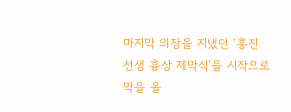마지막 의장을 지냈던 ‘홍진 선생 흉상 제막식’을 시작으로 막을 올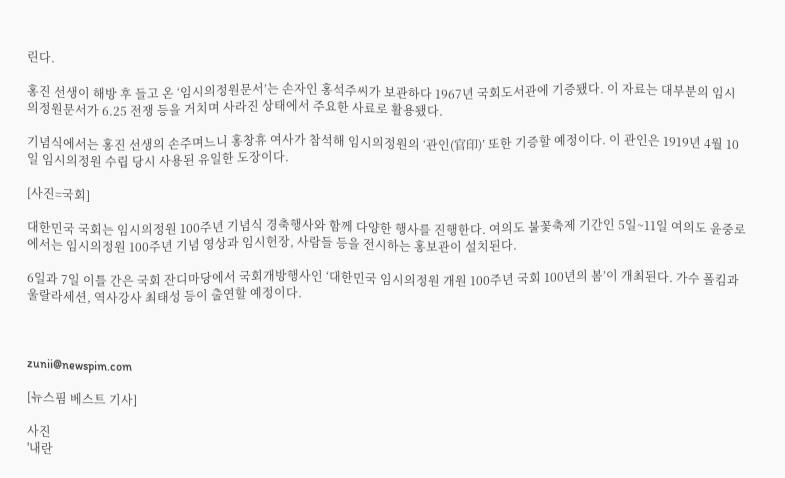린다.

홍진 선생이 해방 후 들고 온 ‘임시의정원문서’는 손자인 홍석주씨가 보관하다 1967년 국회도서관에 기증됐다. 이 자료는 대부분의 임시의정원문서가 6.25 전쟁 등을 거치며 사라진 상태에서 주요한 사료로 활용됐다.

기념식에서는 홍진 선생의 손주며느니 홍창휴 여사가 참석해 임시의정원의 ‘관인(官印)’ 또한 기증할 예정이다. 이 관인은 1919년 4월 10일 임시의정원 수립 당시 사용된 유일한 도장이다.

[사진=국회]

대한민국 국회는 임시의정원 100주년 기념식 경축행사와 함께 다양한 행사를 진행한다. 여의도 불꽃축제 기간인 5일~11일 여의도 윤중로에서는 임시의정원 100주년 기념 영상과 임시헌장, 사람들 등을 전시하는 홍보관이 설치된다.

6일과 7일 이틀 간은 국회 잔디마당에서 국회개방행사인 ‘대한민국 임시의정원 개원 100주년 국회 100년의 봄’이 개최된다. 가수 폴킴과 울랄라세션, 역사강사 최태성 등이 출연할 예정이다.



zunii@newspim.com

[뉴스핌 베스트 기사]

사진
'내란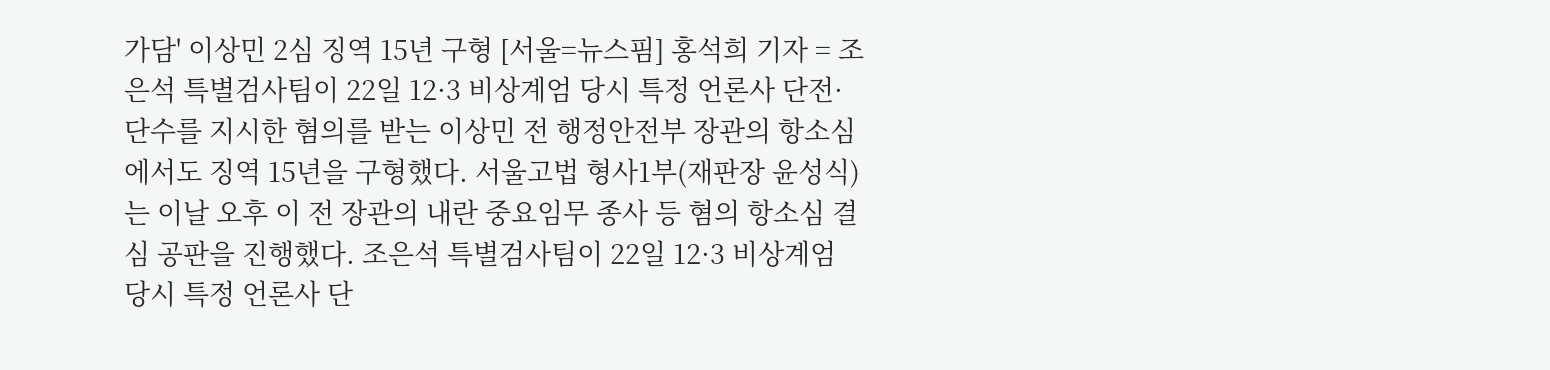가담' 이상민 2심 징역 15년 구형 [서울=뉴스핌] 홍석희 기자 = 조은석 특별검사팀이 22일 12·3 비상계엄 당시 특정 언론사 단전·단수를 지시한 혐의를 받는 이상민 전 행정안전부 장관의 항소심에서도 징역 15년을 구형했다. 서울고법 형사1부(재판장 윤성식)는 이날 오후 이 전 장관의 내란 중요임무 종사 등 혐의 항소심 결심 공판을 진행했다. 조은석 특별검사팀이 22일 12·3 비상계엄 당시 특정 언론사 단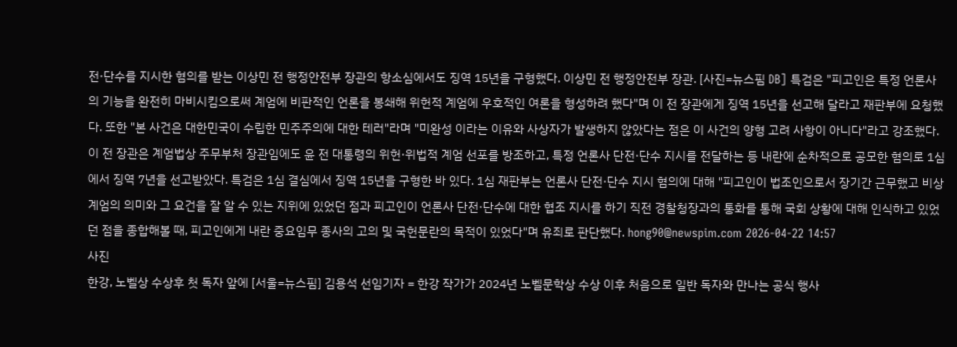전·단수를 지시한 혐의를 받는 이상민 전 행정안전부 장관의 항소심에서도 징역 15년을 구형했다. 이상민 전 행정안전부 장관. [사진=뉴스핌 DB] 특검은 "피고인은 특정 언론사의 기능을 완전히 마비시킴으로써 계엄에 비판적인 언론을 봉쇄해 위헌적 계엄에 우호적인 여론을 형성하려 했다"며 이 전 장관에게 징역 15년을 선고해 달라고 재판부에 요청했다. 또한 "본 사건은 대한민국이 수립한 민주주의에 대한 테러"라며 "미완성 이라는 이유와 사상자가 발생하지 않았다는 점은 이 사건의 양형 고려 사항이 아니다"라고 강조했다. 이 전 장관은 계엄법상 주무부처 장관임에도 윤 전 대통령의 위헌·위법적 계엄 선포를 방조하고, 특정 언론사 단전·단수 지시를 전달하는 등 내란에 순차적으로 공모한 혐의로 1심에서 징역 7년을 선고받았다. 특검은 1심 결심에서 징역 15년을 구형한 바 있다. 1심 재판부는 언론사 단전·단수 지시 혐의에 대해 "피고인이 법조인으로서 장기간 근무했고 비상계엄의 의미와 그 요건을 잘 알 수 있는 지위에 있었던 점과 피고인이 언론사 단전·단수에 대한 협조 지시를 하기 직전 경찰청장과의 통화를 통해 국회 상황에 대해 인식하고 있었던 점을 종합해볼 때, 피고인에게 내란 중요임무 종사의 고의 및 국헌문란의 목적이 있었다"며 유죄로 판단했다. hong90@newspim.com 2026-04-22 14:57
사진
한강, 노벨상 수상후 첫 독자 앞에 [서울=뉴스핌] 김용석 선임기자 = 한강 작가가 2024년 노벨문학상 수상 이후 처음으로 일반 독자와 만나는 공식 행사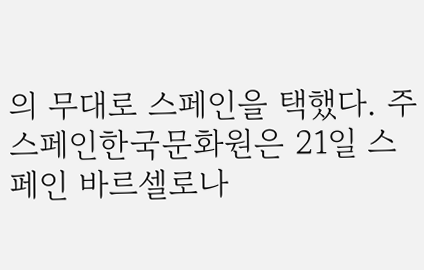의 무대로 스페인을 택했다. 주스페인한국문화원은 21일 스페인 바르셀로나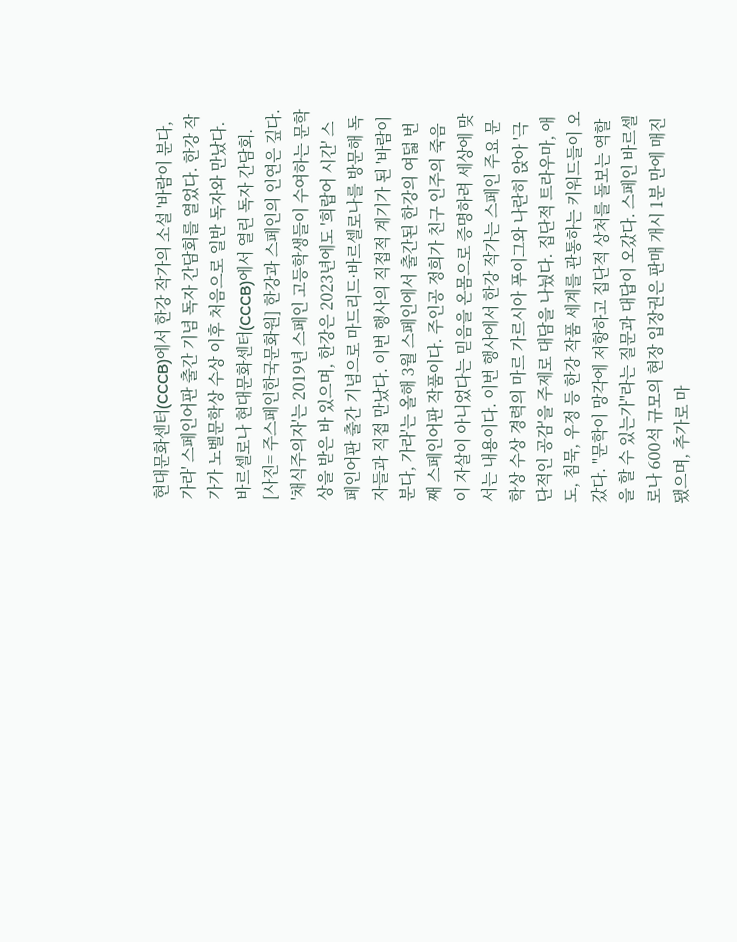현대문화센터(CCCB)에서 한강 작가의 소설 '바람이 분다, 가라' 스페인어판 출간 기념 독자 간담회를 열었다. 한강 작가가 노벨문학상 수상 이후 처음으로 일반 독자와 만났다. 바르셀로나 현대문화센터(CCCB)에서 열린 독자 간담회. [사진= 주스페인한국문화원] 한강과 스페인의 인연은 깊다. '채식주의자'는 2019년 스페인 고등학생들이 수여하는 문학상을 받은 바 있으며, 한강은 2023년에도 '희랍어 시간' 스페인어판 출간 기념으로 마드리드·바르셀로나를 방문해 독자들과 직접 만났다. 이번 행사의 직접적 계기가 된 '바람이 분다, 가라'는 올해 3월 스페인에서 출간된 한강의 여덟 번째 스페인어판 작품이다. 주인공 정희가 친구 인주의 죽음이 자살이 아니었다는 믿음을 온몸으로 증명하려 세상에 맞서는 내용이다. 이번 행사에서 한강 작가는 스페인 주요 문학상 수상 경력의 마르 가르시아 푸이그와 나란히 앉아 '극단적인 공감'을 주제로 대담을 나눴다. 집단적 트라우마, 애도, 침묵, 우정 등 한강 작품 세계를 관통하는 키워드들이 오갔다. "문학이 망각에 저항하고 집단적 상처를 돌보는 역할을 할 수 있는가"라는 질문과 대답이 오갔다. 스페인 바르셀로나 600석 규모의 현장 입장권은 판매 개시 1분 만에 매진됐으며, 추가로 마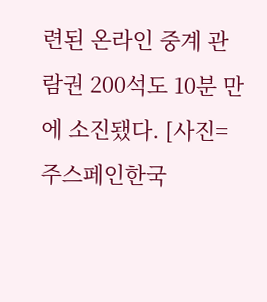련된 온라인 중계 관람권 200석도 10분 만에 소진됐다. [사진= 주스페인한국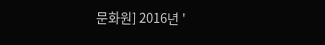문화원] 2016년 '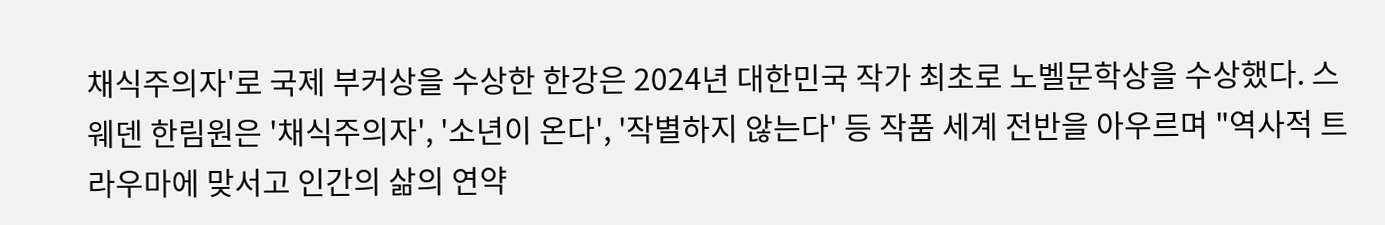채식주의자'로 국제 부커상을 수상한 한강은 2024년 대한민국 작가 최초로 노벨문학상을 수상했다. 스웨덴 한림원은 '채식주의자', '소년이 온다', '작별하지 않는다' 등 작품 세계 전반을 아우르며 "역사적 트라우마에 맞서고 인간의 삶의 연약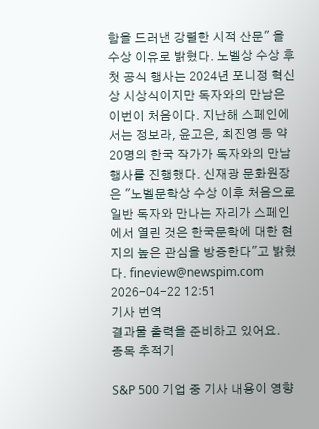함을 드러낸 강렬한 시적 산문" 을 수상 이유로 밝혔다. 노벨상 수상 후 첫 공식 행사는 2024년 포니정 혁신상 시상식이지만 독자와의 만남은 이번이 처음이다. 지난해 스페인에서는 정보라, 윤고은, 최진영 등 약 20명의 한국 작가가 독자와의 만남 행사를 진행했다. 신재광 문화원장은 "노벨문학상 수상 이후 처음으로 일반 독자와 만나는 자리가 스페인에서 열린 것은 한국문학에 대한 현지의 높은 관심을 방증한다"고 밝혔다. fineview@newspim.com 2026-04-22 12:51
기사 번역
결과물 출력을 준비하고 있어요.
종목 추적기

S&P 500 기업 중 기사 내용이 영향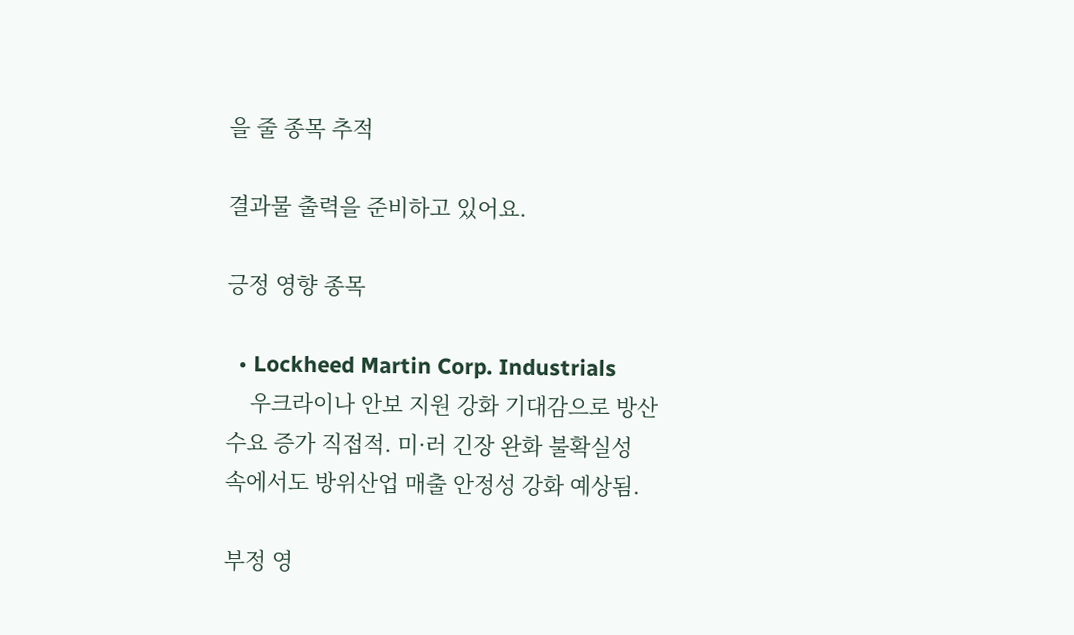을 줄 종목 추적

결과물 출력을 준비하고 있어요.

긍정 영향 종목

  • Lockheed Martin Corp. Industrials
    우크라이나 안보 지원 강화 기대감으로 방산 수요 증가 직접적. 미·러 긴장 완화 불확실성 속에서도 방위산업 매출 안정성 강화 예상됨.

부정 영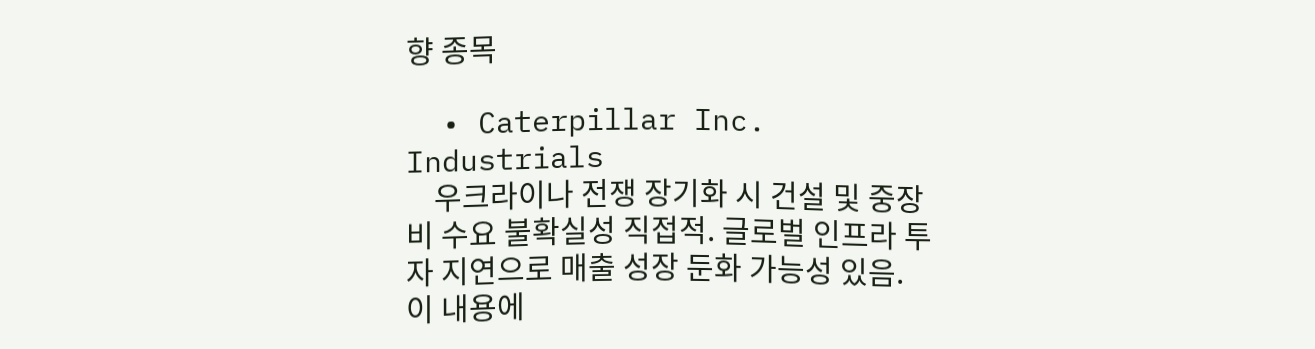향 종목

  • Caterpillar Inc. Industrials
    우크라이나 전쟁 장기화 시 건설 및 중장비 수요 불확실성 직접적. 글로벌 인프라 투자 지연으로 매출 성장 둔화 가능성 있음.
이 내용에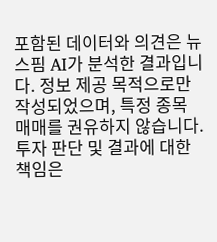포함된 데이터와 의견은 뉴스핌 AI가 분석한 결과입니다. 정보 제공 목적으로만 작성되었으며, 특정 종목 매매를 권유하지 않습니다. 투자 판단 및 결과에 대한 책임은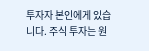투자자 본인에게 있습니다. 주식 투자는 원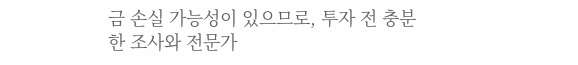금 손실 가능성이 있으므로, 투자 전 충분한 조사와 전문가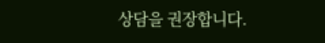상담을 권장합니다.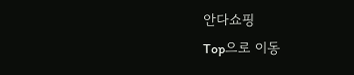안다쇼핑
Top으로 이동